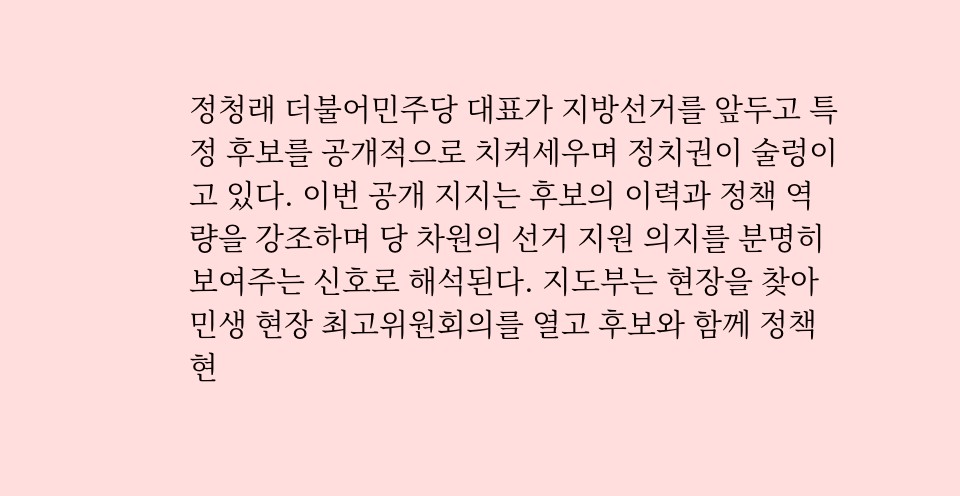정청래 더불어민주당 대표가 지방선거를 앞두고 특정 후보를 공개적으로 치켜세우며 정치권이 술렁이고 있다. 이번 공개 지지는 후보의 이력과 정책 역량을 강조하며 당 차원의 선거 지원 의지를 분명히 보여주는 신호로 해석된다. 지도부는 현장을 찾아 민생 현장 최고위원회의를 열고 후보와 함께 정책 현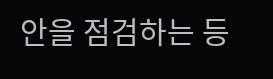안을 점검하는 등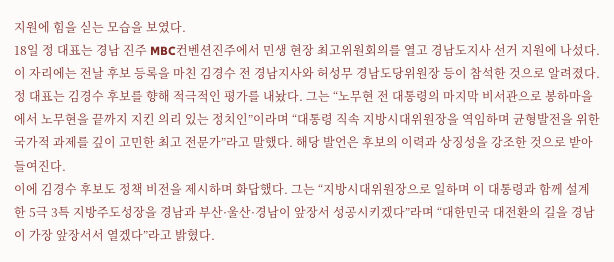지원에 힘을 싣는 모습을 보였다.
18일 정 대표는 경남 진주 MBC컨벤션진주에서 민생 현장 최고위원회의를 열고 경남도지사 선거 지원에 나섰다. 이 자리에는 전날 후보 등록을 마친 김경수 전 경남지사와 허성무 경남도당위원장 등이 참석한 것으로 알려졌다.
정 대표는 김경수 후보를 향해 적극적인 평가를 내놨다. 그는 “노무현 전 대통령의 마지막 비서관으로 봉하마을에서 노무현을 끝까지 지킨 의리 있는 정치인”이라며 “대통령 직속 지방시대위원장을 역임하며 균형발전을 위한 국가적 과제를 깊이 고민한 최고 전문가”라고 말했다. 해당 발언은 후보의 이력과 상징성을 강조한 것으로 받아들여진다.
이에 김경수 후보도 정책 비전을 제시하며 화답했다. 그는 “지방시대위원장으로 일하며 이 대통령과 함께 설계한 5극 3특 지방주도성장을 경남과 부산·울산·경남이 앞장서 성공시키겠다”라며 “대한민국 대전환의 길을 경남이 가장 앞장서서 열겠다”라고 밝혔다.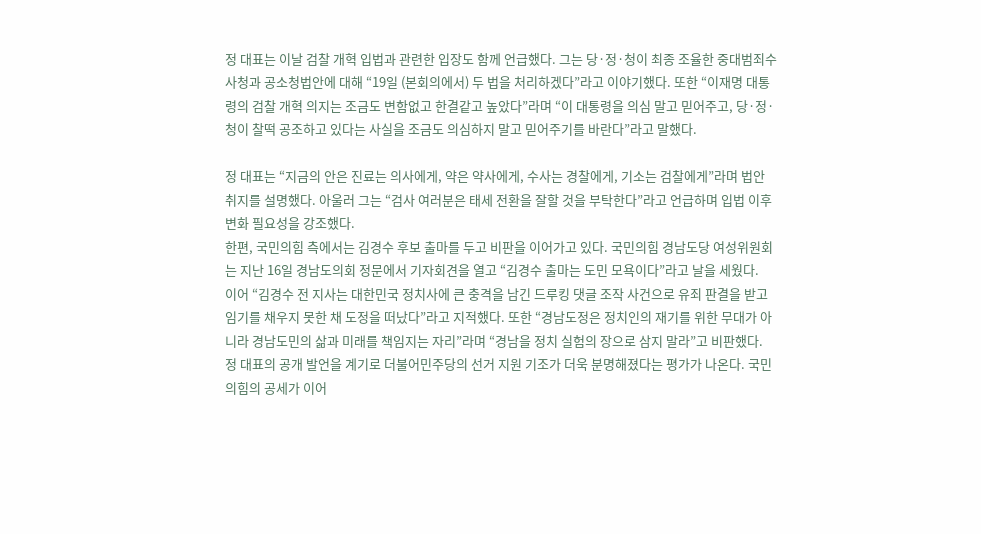정 대표는 이날 검찰 개혁 입법과 관련한 입장도 함께 언급했다. 그는 당·정·청이 최종 조율한 중대범죄수사청과 공소청법안에 대해 “19일 (본회의에서) 두 법을 처리하겠다”라고 이야기했다. 또한 “이재명 대통령의 검찰 개혁 의지는 조금도 변함없고 한결같고 높았다”라며 “이 대통령을 의심 말고 믿어주고, 당·정·청이 찰떡 공조하고 있다는 사실을 조금도 의심하지 말고 믿어주기를 바란다”라고 말했다.

정 대표는 “지금의 안은 진료는 의사에게, 약은 약사에게, 수사는 경찰에게, 기소는 검찰에게”라며 법안 취지를 설명했다. 아울러 그는 “검사 여러분은 태세 전환을 잘할 것을 부탁한다”라고 언급하며 입법 이후 변화 필요성을 강조했다.
한편, 국민의힘 측에서는 김경수 후보 출마를 두고 비판을 이어가고 있다. 국민의힘 경남도당 여성위원회는 지난 16일 경남도의회 정문에서 기자회견을 열고 “김경수 출마는 도민 모욕이다”라고 날을 세웠다.
이어 “김경수 전 지사는 대한민국 정치사에 큰 충격을 남긴 드루킹 댓글 조작 사건으로 유죄 판결을 받고 임기를 채우지 못한 채 도정을 떠났다”라고 지적했다. 또한 “경남도정은 정치인의 재기를 위한 무대가 아니라 경남도민의 삶과 미래를 책임지는 자리”라며 “경남을 정치 실험의 장으로 삼지 말라”고 비판했다.
정 대표의 공개 발언을 계기로 더불어민주당의 선거 지원 기조가 더욱 분명해졌다는 평가가 나온다. 국민의힘의 공세가 이어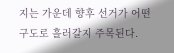지는 가운데 향후 선거가 어떤 구도로 흘러갈지 주목된다.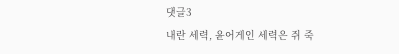댓글3
내란 세력, 윤어게인 세력은 쥐 죽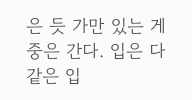은 듯 가만 있는 게 중은 간다. 입은 다 같은 입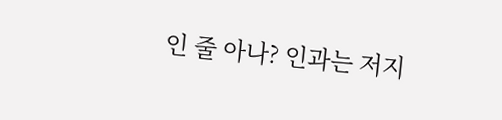인 줄 아나? 인과는 저지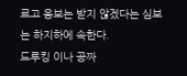르고 응보는 받지 않겠다는 심보는 하지하에 속한다.
드루킹 이나 공짜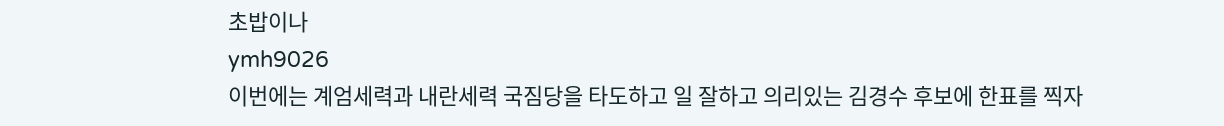초밥이나
ymh9026
이번에는 계엄세력과 내란세력 국짐당을 타도하고 일 잘하고 의리있는 김경수 후보에 한표를 찍자